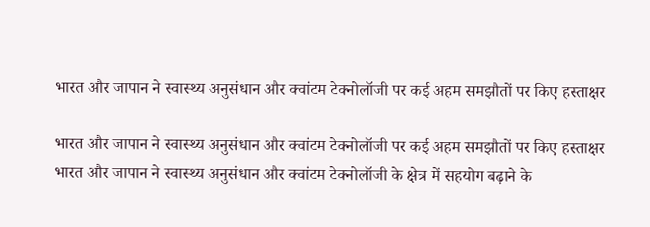भारत और जापान ने स्वास्थ्य अनुसंधान और क्वांटम टेक्नोलॉजी पर कई अहम समझौतों पर किए हस्ताक्षर

भारत और जापान ने स्वास्थ्य अनुसंधान और क्वांटम टेक्नोलॉजी पर कई अहम समझौतों पर किए हस्ताक्षर
भारत और जापान ने स्वास्थ्य अनुसंधान और क्वांटम टेक्नोलॉजी के क्षेत्र में सहयोग बढ़ाने के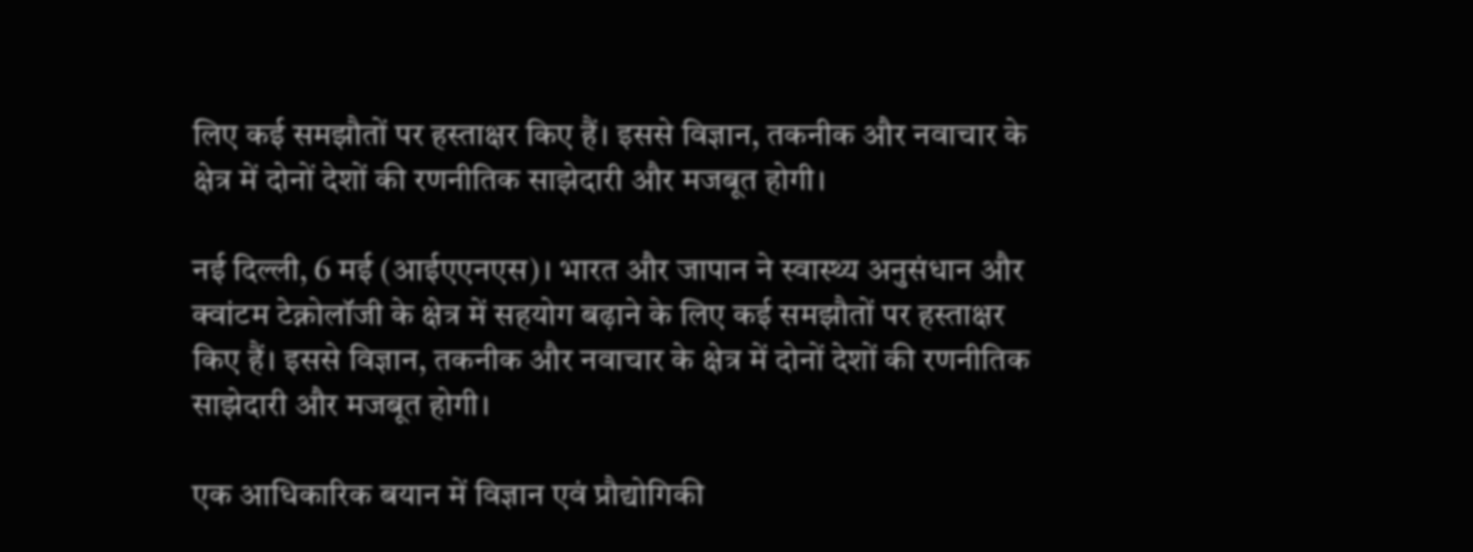लिए कई समझौतों पर हस्ताक्षर किए हैं। इससे विज्ञान, तकनीक और नवाचार के क्षेत्र में दोनों देशों की रणनीतिक साझेदारी और मजबूत होगी।

नई दिल्ली, 6 मई (आईएएनएस)। भारत और जापान ने स्वास्थ्य अनुसंधान और क्वांटम टेक्नोलॉजी के क्षेत्र में सहयोग बढ़ाने के लिए कई समझौतों पर हस्ताक्षर किए हैं। इससे विज्ञान, तकनीक और नवाचार के क्षेत्र में दोनों देशों की रणनीतिक साझेदारी और मजबूत होगी।

एक आधिकारिक बयान में विज्ञान एवं प्रौद्योगिकी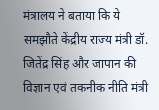मंत्रालय ने बताया कि ये समझौते केंद्रीय राज्य मंत्री डॉ. जितेंद्र सिंह और जापान की विज्ञान एवं तकनीक नीति मंत्री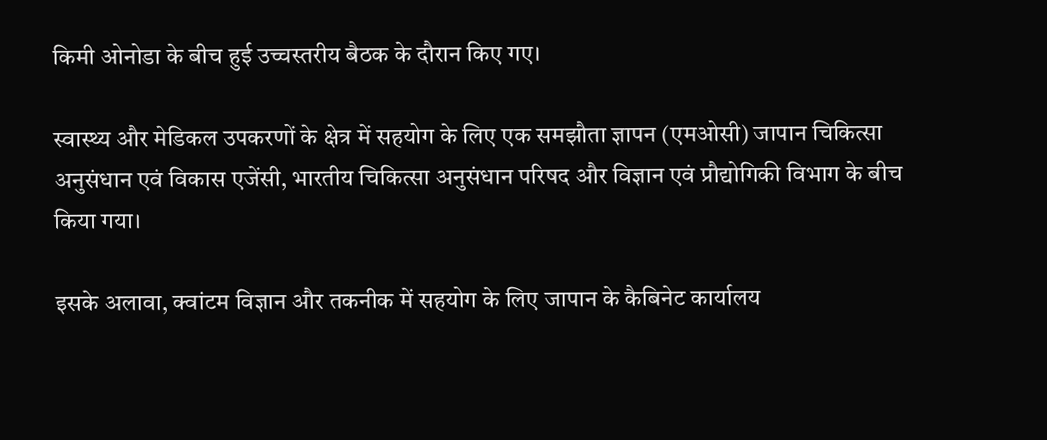किमी ओनोडा के बीच हुई उच्चस्तरीय बैठक के दौरान किए गए।

स्वास्थ्य और मेडिकल उपकरणों के क्षेत्र में सहयोग के लिए एक समझौता ज्ञापन (एमओसी) जापान चिकित्सा अनुसंधान एवं विकास एजेंसी, भारतीय चिकित्सा अनुसंधान परिषद और विज्ञान एवं प्रौद्योगिकी विभाग के बीच किया गया।

इसके अलावा, क्वांटम विज्ञान और तकनीक में सहयोग के लिए जापान के कैबिनेट कार्यालय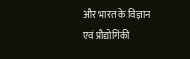और भारत के विज्ञान एवं प्रौद्योगिकी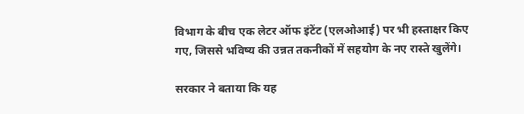विभाग के बीच एक लेटर ऑफ इंटेंट (एलओआई) पर भी हस्ताक्षर किए गए, जिससे भविष्य की उन्नत तकनीकों में सहयोग के नए रास्ते खुलेंगे।

सरकार ने बताया कि यह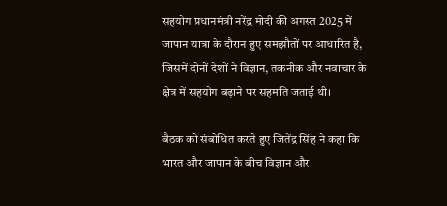सहयोग प्रधानमंत्री नरेंद्र मोदी की अगस्त 2025 में जापान यात्रा के दौरान हुए समझौतों पर आधारित है, जिसमें दोनों देशों ने विज्ञान, तकनीक और नवाचार के क्षेत्र में सहयोग बढ़ाने पर सहमति जताई थी।

बैठक को संबोधित करते हुए जितेंद्र सिंह ने कहा कि भारत और जापान के बीच विज्ञान और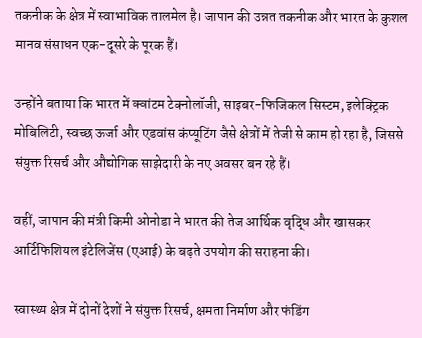तकनीक के क्षेत्र में स्वाभाविक तालमेल है। जापान की उन्नत तकनीक और भारत के कुशल मानव संसाधन एक-दूसरे के पूरक हैं।

उन्होंने बताया कि भारत में क्वांटम टेक्नोलॉजी, साइबर-फिजिकल सिस्टम, इलेक्ट्रिक मोबिलिटी, स्वच्छ ऊर्जा और एडवांस कंप्यूटिंग जैसे क्षेत्रों में तेजी से काम हो रहा है, जिससे संयुक्त रिसर्च और औद्योगिक साझेदारी के नए अवसर बन रहे हैं।

वहीं, जापान की मंत्री किमी ओनोडा ने भारत की तेज आर्थिक वृद्धि और खासकर आर्टिफिशियल इंटेलिजेंस (एआई) के बढ़ते उपयोग की सराहना की।

स्वास्थ्य क्षेत्र में दोनों देशों ने संयुक्त रिसर्च, क्षमता निर्माण और फंडिंग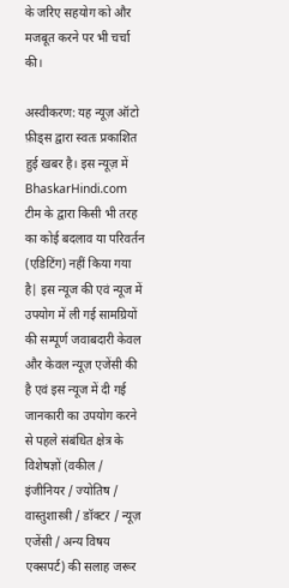के जरिए सहयोग को और मजबूत करने पर भी चर्चा की।

अस्वीकरण: यह न्यूज़ ऑटो फ़ीड्स द्वारा स्वतः प्रकाशित हुई खबर है। इस न्यूज़ में BhaskarHindi.com टीम के द्वारा किसी भी तरह का कोई बदलाव या परिवर्तन (एडिटिंग) नहीं किया गया है| इस न्यूज की एवं न्यूज में उपयोग में ली गई सामग्रियों की सम्पूर्ण जवाबदारी केवल और केवल न्यूज़ एजेंसी की है एवं इस न्यूज में दी गई जानकारी का उपयोग करने से पहले संबंधित क्षेत्र के विशेषज्ञों (वकील / इंजीनियर / ज्योतिष / वास्तुशास्त्री / डॉक्टर / न्यूज़ एजेंसी / अन्य विषय एक्सपर्ट) की सलाह जरूर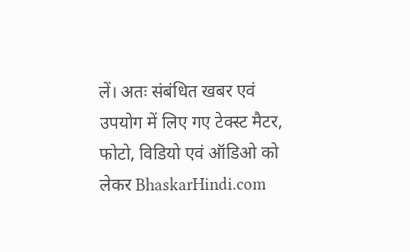लें। अतः संबंधित खबर एवं उपयोग में लिए गए टेक्स्ट मैटर, फोटो, विडियो एवं ऑडिओ को लेकर BhaskarHindi.com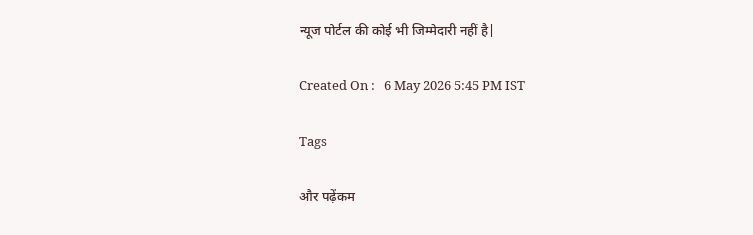न्यूज पोर्टल की कोई भी जिम्मेदारी नहीं है|

Created On :   6 May 2026 5:45 PM IST

Tags

और पढ़ेंकम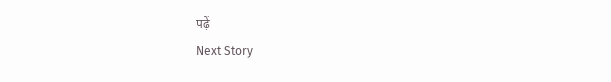पढ़ें
Next Story